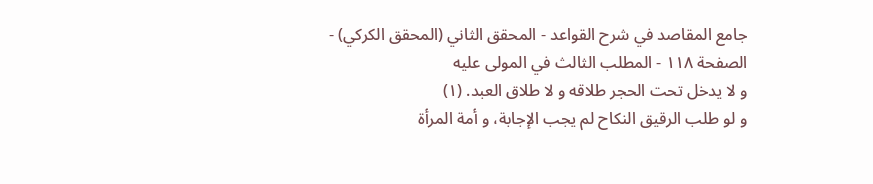جامع المقاصد في شرح القواعد - المحقق الثاني (المحقق الكركي) - الصفحة ١١٨ - المطلب الثالث في المولى عليه
و لا يدخل تحت الحجر طلاقه و لا طلاق العبد. (١)
و لو طلب الرقيق النكاح لم يجب الإجابة، و أمة المرأة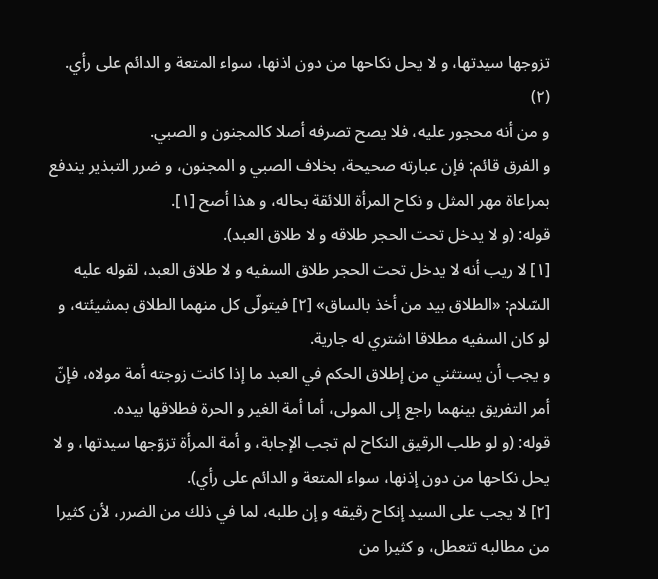تزوجها سيدتها، و لا يحل نكاحها من دون اذنها، سواء المتعة و الدائم على رأي. (٢)
و من أنه محجور عليه، فلا يصح تصرفه أصلا كالمجنون و الصبي.
و الفرق قائم: فإن عبارته صحيحة، بخلاف الصبي و المجنون، و ضرر التبذير يندفع بمراعاة مهر المثل و نكاح المرأة اللائقة بحاله، و هذا أصح [١].
قوله: (و لا يدخل تحت الحجر طلاقه و لا طلاق العبد).
[١] لا ريب أنه لا يدخل تحت الحجر طلاق السفيه و لا طلاق العبد، لقوله عليه السّلام: «الطلاق بيد من أخذ بالساق» [٢] فيتولّى كل منهما الطلاق بمشيئته، و لو كان السفيه مطلاقا اشتري له جارية.
و يجب أن يستثني من إطلاق الحكم في العبد ما إذا كانت زوجته أمة مولاه، فإنّ أمر التفريق بينهما راجع إلى المولى، أما أمة الغير و الحرة فطلاقها بيده.
قوله: (و لو طلب الرقيق النكاح لم تجب الإجابة، و أمة المرأة تزوّجها سيدتها، و لا يحل نكاحها من دون إذنها، سواء المتعة و الدائم على رأي).
[٢] لا يجب على السيد إنكاح رقيقه و إن طلبه، لما في ذلك من الضرر، لأن كثيرا من مطالبه تتعطل، و كثيرا من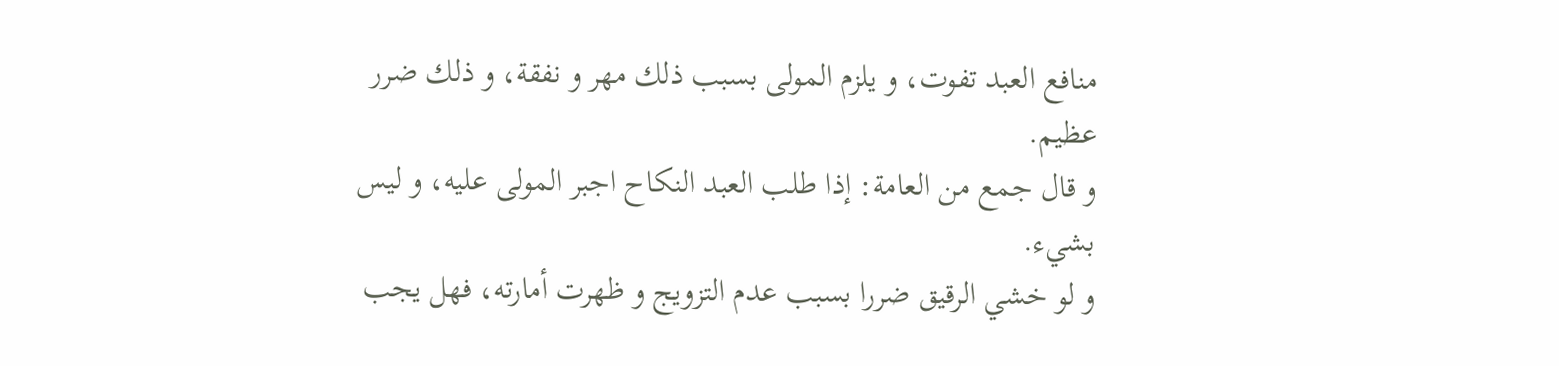منافع العبد تفوت، و يلزم المولى بسبب ذلك مهر و نفقة، و ذلك ضرر عظيم.
و قال جمع من العامة: إذا طلب العبد النكاح اجبر المولى عليه، و ليس بشيء.
و لو خشي الرقيق ضررا بسبب عدم التزويج و ظهرت أمارته، فهل يجب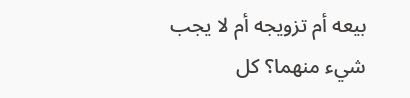بيعه أم تزويجه أم لا يجب شيء منهما؟ كل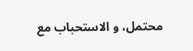محتمل، و الاستحباب مع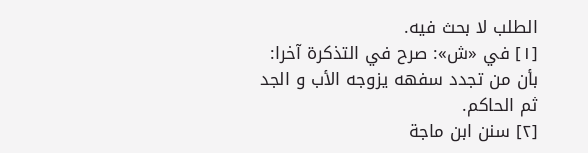الطلب لا بحث فيه.
[١] في «ش»: صرح في التذكرة آخرا: بأن من تجدد سفهه يزوجه الأب و الجد ثم الحاكم.
[٢] سنن ابن ماجة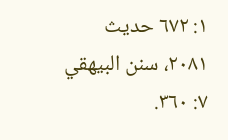١: ٦٧٢ حديث ٢٠٨١، سنن البيهقي ٧: ٣٦٠.